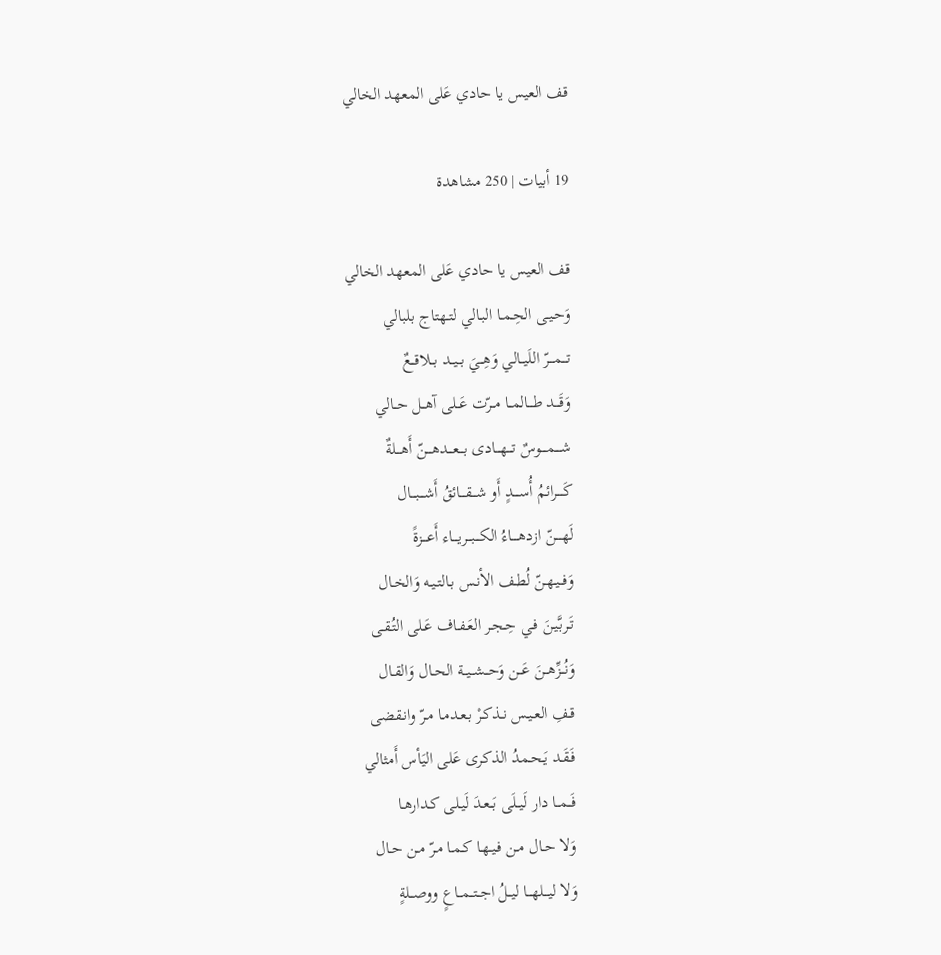قف العيس يا حادي عَلى المعهد الخالي

19 أبيات | 250 مشاهدة

قف العيس يا حادي عَلى المعهد الخالي
وَحـيـى الحِـمـا البـالي لتـهتاج بلبالي
تـــمـــرّ اللَيــالي وَهِــيَ بــيــد بــلاقــعٌ
وَقَـــد طـــالمــا مــرّت عَــلى آهــل حــالي
شــــمــــوسٌ تـــهـــادى بـــعـــدهـــنّ أَهـــلةٌ
كَــــرائمُ أُســــدٍ أَو شـــقـــائقُ أَشـــبـــال
لَهــــنّ ازدهــــاءُ الكـــبـــريـــاء أَعـــزةً
وَفــيـهـنّ لُطـف الأنـس بـالتـيـه وَالخـال
تَـربَّيـنَ فـي حِـجـر العَـفـاف عَـلى التُـقـى
وَنُــزِّهــنَ عَــن وَحــشــيــة الحـال وَالقـال
قـفِ العـيـس نـذكـرْ بـعـدمـا مـرّ وانـقضى
فَـقَـد يَـحـمدُ الذكرى عَلى اليَأس أَمثالي
فَــمــا دار لَيــلَى بَــعـدَ لَيـلى كـدارهـا
وَلا حـال مـن فـيـهـا كـمـا مـرّ مـن حـال
وَلا ليـــلهـــا ليــلُ اجــتــمــاعٍ ووصــلةٍ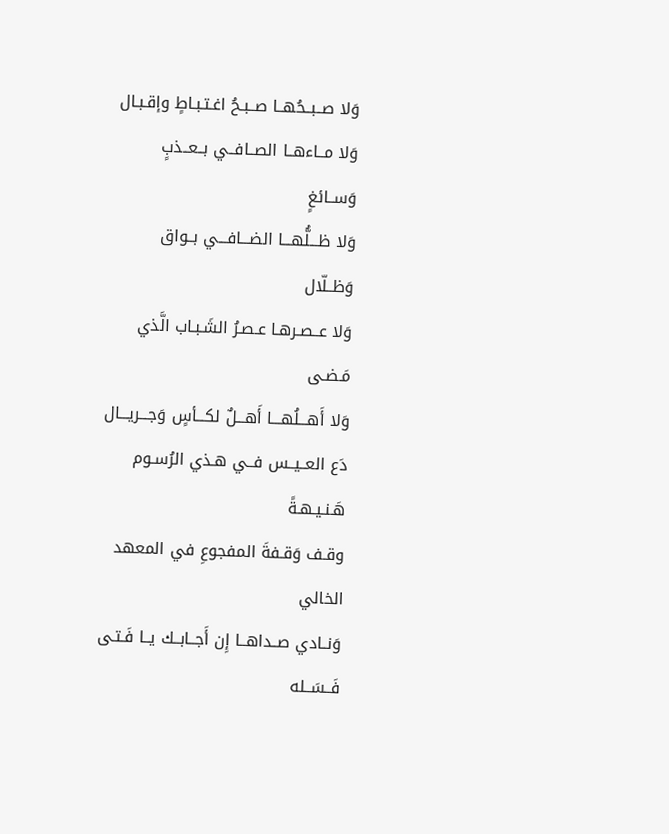وَلا صــبــحُهــا صــبـحُ اغـتـبـاطٍ وإقـبـال
وَلا مــاءهــا الصــافــي بــعــذبٍ وَســائغٍ
وَلا ظـــلُّهـــا الضـــافـــي بــواق وَظــلّال
وَلا عــصـرهـا عـصـرُ الشَـبـاب الَّذي مَـضـى
وَلا أَهـــلُهـــا أَهـــلٌ لكـــأسٍ وَجـــريـــال
دَع العــيــس فــي هـذي الرُسـوم هَـنـيـهـةً
وقـف وَقـفةَ المفجوعِ في المعهد الخالي
وَنــادي صــداهــا إِن أَجــابــك يــا فَـتـى
فَــسَــله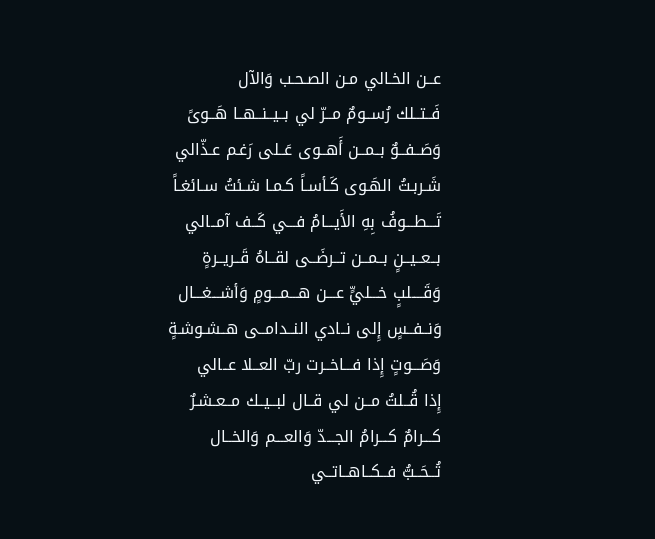عــن الخـالي مـن الصـحـب وَالآل
فَــتــلك رُســومٌ مــرّ لي بــيــنــهــا هَــوىً
وَصَــفــوٌ بــمــن أَهــوى عَــلى رَغـم عـذّالي
شَـربـتُ الهَـوى كَـأسـاً كـمـا شـئتُ سـائغـاً
تَـــطـــوفُ بِهِ الأَيـــامُ فـــي كَــف آمــالي
بــعــيــنٍ بــمــن تــرضَــى لقــاهُ قَــريــرةٍ
وَقَــــلبٍ خـــليٍّ عـــن هـــمـــومٍ وَأشـــغـــال
وَنــفــسٍ إِلى نــادي النــدامــى هــشـوشـةٍ
وَصَـــوتٍ إِذا فـــاخــرت ربّ العــلا عــالي
إِذا قُــلتُ مــن لي قــال لبــيــك مــعـشـرٌ
كـــرامٌ كـــرامُ الجـــدّ وَالعـــم وَالخــال
تُــحَــبُّ فــكــاهــاتــي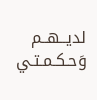لديــهــم وَحـكـمـتـي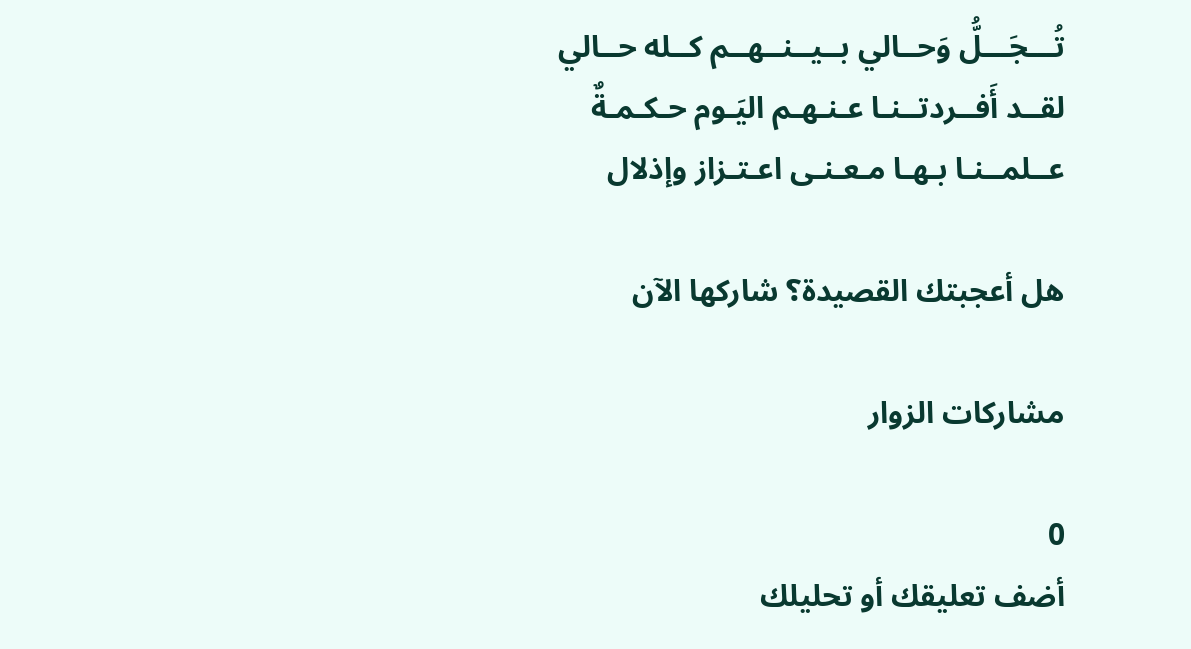تُـــجَـــلُّ وَحــالي بــيــنــهــم كــله حــالي
لقــد أَفــردتــنـا عـنـهـم اليَـوم حـكـمـةٌ
عــلمــنـا بـهـا مـعـنـى اعـتـزاز وإذلال

هل أعجبتك القصيدة؟ شاركها الآن

مشاركات الزوار

0
أضف تعليقك أو تحليلك